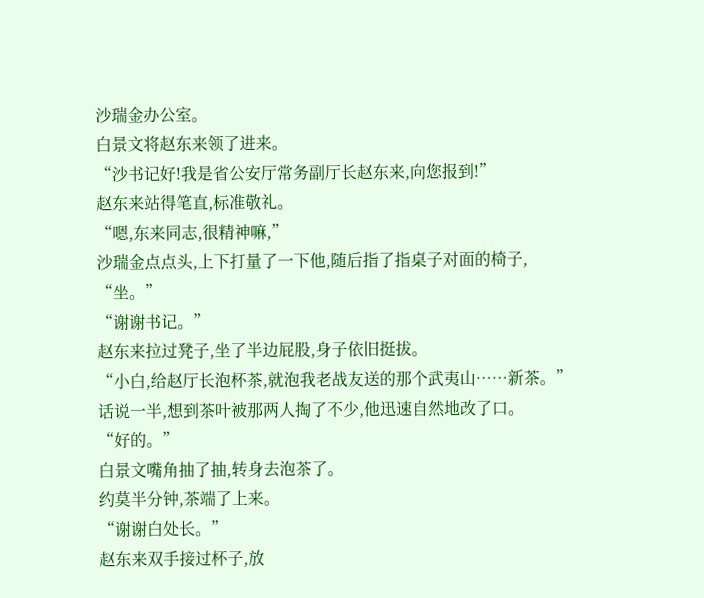沙瑞金办公室。
白景文将赵东来领了进来。
“沙书记好!我是省公安厅常务副厅长赵东来,向您报到!”
赵东来站得笔直,标准敬礼。
“嗯,东来同志,很精神嘛,”
沙瑞金点点头,上下打量了一下他,随后指了指桌子对面的椅子,
“坐。”
“谢谢书记。”
赵东来拉过凳子,坐了半边屁股,身子依旧挺拔。
“小白,给赵厅长泡杯茶,就泡我老战友送的那个武夷山……新茶。”
话说一半,想到茶叶被那两人掏了不少,他迅速自然地改了口。
“好的。”
白景文嘴角抽了抽,转身去泡茶了。
约莫半分钟,茶端了上来。
“谢谢白处长。”
赵东来双手接过杯子,放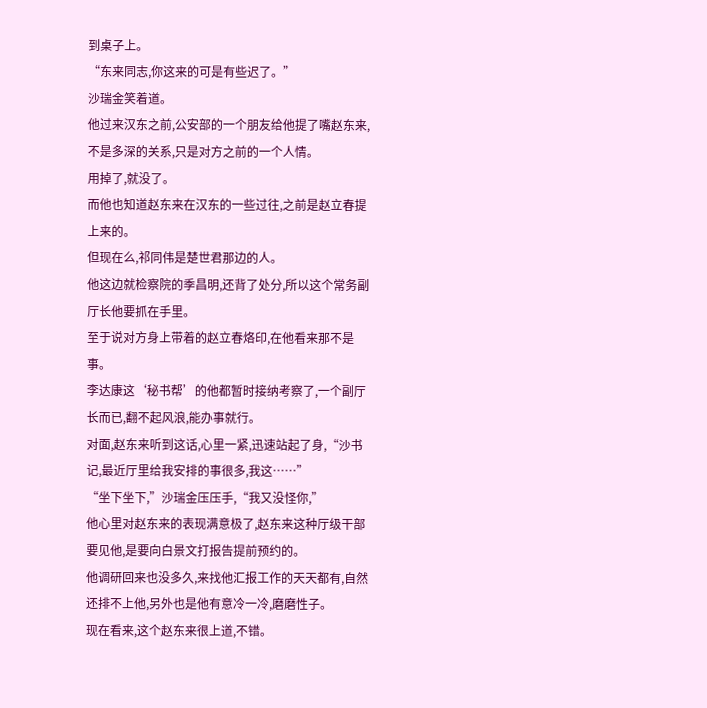到桌子上。
“东来同志,你这来的可是有些迟了。”
沙瑞金笑着道。
他过来汉东之前,公安部的一个朋友给他提了嘴赵东来,不是多深的关系,只是对方之前的一个人情。
用掉了,就没了。
而他也知道赵东来在汉东的一些过往,之前是赵立春提上来的。
但现在么,祁同伟是楚世君那边的人。
他这边就检察院的季昌明,还背了处分,所以这个常务副厅长他要抓在手里。
至于说对方身上带着的赵立春烙印,在他看来那不是事。
李达康这‘秘书帮’的他都暂时接纳考察了,一个副厅长而已,翻不起风浪,能办事就行。
对面,赵东来听到这话,心里一紧,迅速站起了身,“沙书记,最近厅里给我安排的事很多,我这……”
“坐下坐下,”沙瑞金压压手,“我又没怪你,”
他心里对赵东来的表现满意极了,赵东来这种厅级干部要见他,是要向白景文打报告提前预约的。
他调研回来也没多久,来找他汇报工作的天天都有,自然还排不上他,另外也是他有意冷一冷,磨磨性子。
现在看来,这个赵东来很上道,不错。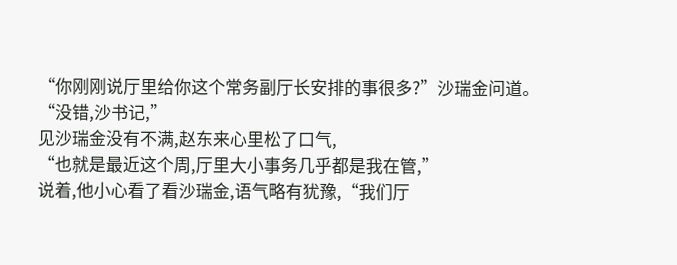“你刚刚说厅里给你这个常务副厅长安排的事很多?”沙瑞金问道。
“没错,沙书记,”
见沙瑞金没有不满,赵东来心里松了口气,
“也就是最近这个周,厅里大小事务几乎都是我在管,”
说着,他小心看了看沙瑞金,语气略有犹豫,“我们厅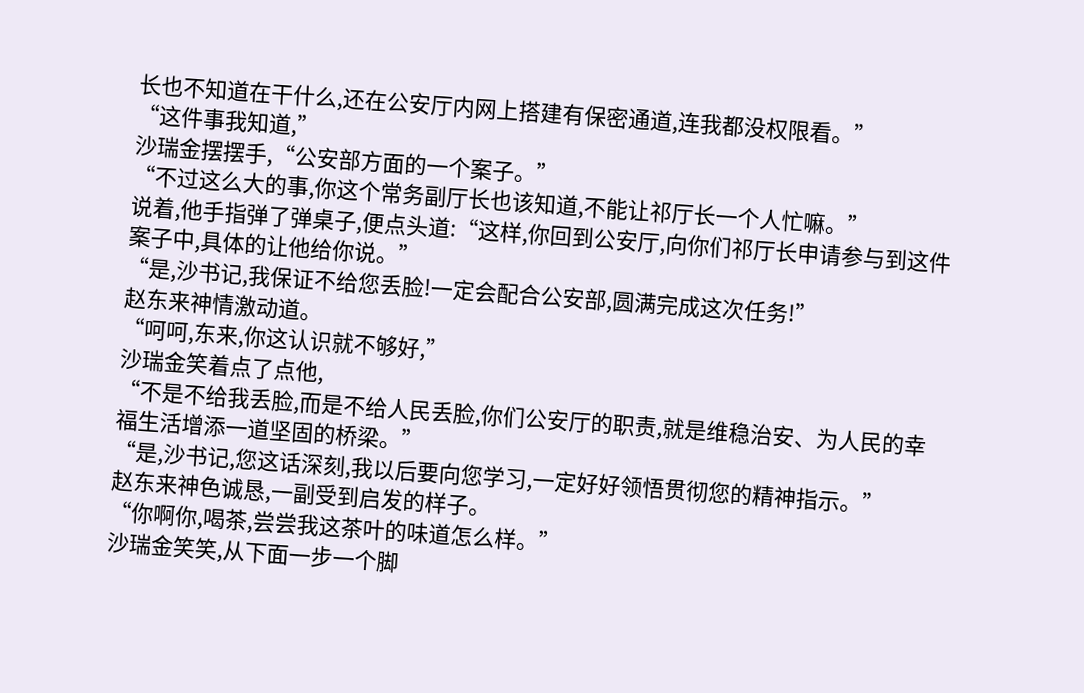长也不知道在干什么,还在公安厅内网上搭建有保密通道,连我都没权限看。”
“这件事我知道,”
沙瑞金摆摆手,“公安部方面的一个案子。”
“不过这么大的事,你这个常务副厅长也该知道,不能让祁厅长一个人忙嘛。”
说着,他手指弹了弹桌子,便点头道:“这样,你回到公安厅,向你们祁厅长申请参与到这件案子中,具体的让他给你说。”
“是,沙书记,我保证不给您丢脸!一定会配合公安部,圆满完成这次任务!”
赵东来神情激动道。
“呵呵,东来,你这认识就不够好,”
沙瑞金笑着点了点他,
“不是不给我丢脸,而是不给人民丢脸,你们公安厅的职责,就是维稳治安、为人民的幸福生活增添一道坚固的桥梁。”
“是,沙书记,您这话深刻,我以后要向您学习,一定好好领悟贯彻您的精神指示。”
赵东来神色诚恳,一副受到启发的样子。
“你啊你,喝茶,尝尝我这茶叶的味道怎么样。”
沙瑞金笑笑,从下面一步一个脚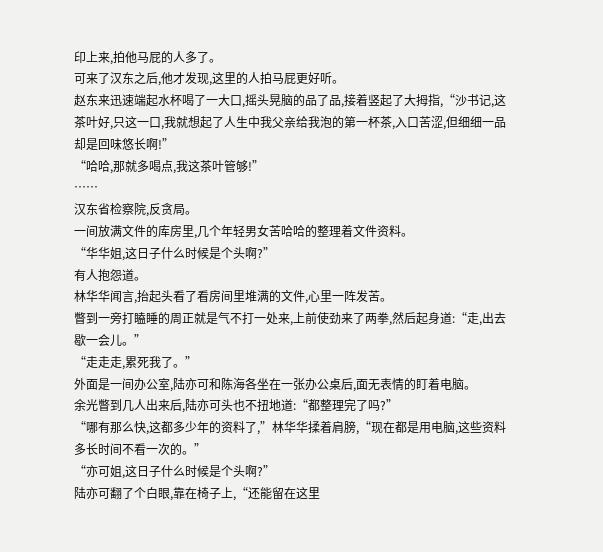印上来,拍他马屁的人多了。
可来了汉东之后,他才发现,这里的人拍马屁更好听。
赵东来迅速端起水杯喝了一大口,摇头晃脑的品了品,接着竖起了大拇指,“沙书记,这茶叶好,只这一口,我就想起了人生中我父亲给我泡的第一杯茶,入口苦涩,但细细一品却是回味悠长啊!”
“哈哈,那就多喝点,我这茶叶管够!”
……
汉东省检察院,反贪局。
一间放满文件的库房里,几个年轻男女苦哈哈的整理着文件资料。
“华华姐,这日子什么时候是个头啊?”
有人抱怨道。
林华华闻言,抬起头看了看房间里堆满的文件,心里一阵发苦。
瞥到一旁打瞌睡的周正就是气不打一处来,上前使劲来了两拳,然后起身道:“走,出去歇一会儿。”
“走走走,累死我了。”
外面是一间办公室,陆亦可和陈海各坐在一张办公桌后,面无表情的盯着电脑。
余光瞥到几人出来后,陆亦可头也不扭地道:“都整理完了吗?”
“哪有那么快,这都多少年的资料了,”林华华揉着肩膀,“现在都是用电脑,这些资料多长时间不看一次的。”
“亦可姐,这日子什么时候是个头啊?”
陆亦可翻了个白眼,靠在椅子上,“还能留在这里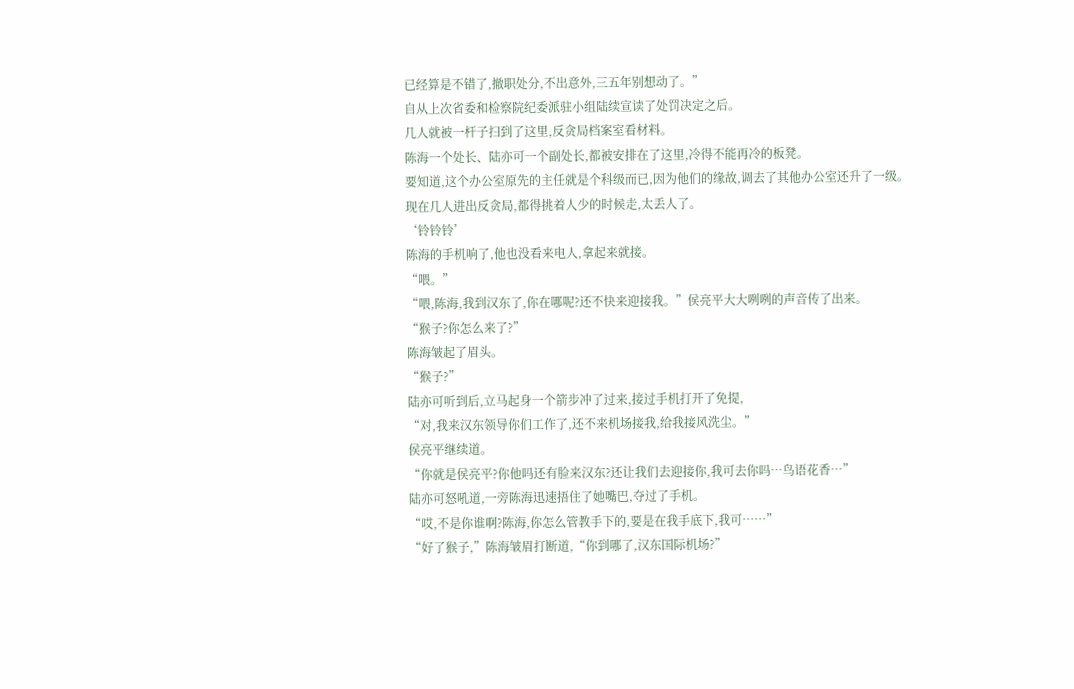已经算是不错了,撤职处分,不出意外,三五年别想动了。”
自从上次省委和检察院纪委派驻小组陆续宣读了处罚决定之后。
几人就被一杆子扫到了这里,反贪局档案室看材料。
陈海一个处长、陆亦可一个副处长,都被安排在了这里,冷得不能再冷的板凳。
要知道,这个办公室原先的主任就是个科级而已,因为他们的缘故,调去了其他办公室还升了一级。
现在几人进出反贪局,都得挑着人少的时候走,太丢人了。
‘铃铃铃’
陈海的手机响了,他也没看来电人,拿起来就接。
“喂。”
“喂,陈海,我到汉东了,你在哪呢?还不快来迎接我。”侯亮平大大咧咧的声音传了出来。
“猴子?你怎么来了?”
陈海皱起了眉头。
“猴子?”
陆亦可听到后,立马起身一个箭步冲了过来,接过手机打开了免提,
“对,我来汉东领导你们工作了,还不来机场接我,给我接风洗尘。”
侯亮平继续道。
“你就是侯亮平?你他吗还有脸来汉东?还让我们去迎接你,我可去你吗…鸟语花香…”
陆亦可怒吼道,一旁陈海迅速捂住了她嘴巴,夺过了手机。
“哎,不是你谁啊?陈海,你怎么管教手下的,要是在我手底下,我可……”
“好了猴子,”陈海皱眉打断道,“你到哪了,汉东国际机场?”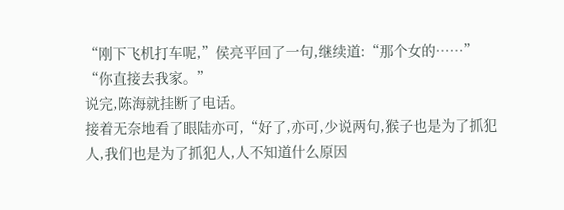“刚下飞机打车呢,”侯亮平回了一句,继续道:“那个女的……”
“你直接去我家。”
说完,陈海就挂断了电话。
接着无奈地看了眼陆亦可,“好了,亦可,少说两句,猴子也是为了抓犯人,我们也是为了抓犯人,人不知道什么原因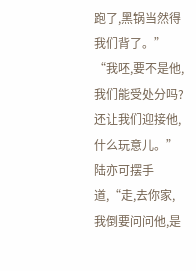跑了,黑锅当然得我们背了。”
“我呸,要不是他,我们能受处分吗?还让我们迎接他,什么玩意儿。”陆亦可摆手道,“走,去你家,我倒要问问他,是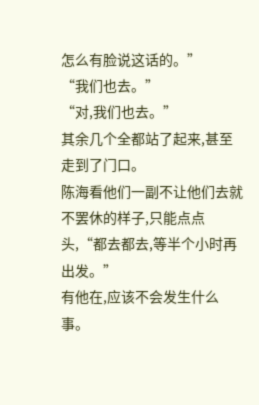怎么有脸说这话的。”
“我们也去。”
“对,我们也去。”
其余几个全都站了起来,甚至走到了门口。
陈海看他们一副不让他们去就不罢休的样子,只能点点头,“都去都去,等半个小时再出发。”
有他在,应该不会发生什么事。